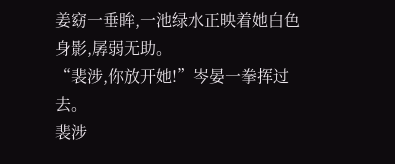姜窈一垂眸,一池绿水正映着她白色身影,孱弱无助。
“裴涉,你放开她!”岑晏一拳挥过去。
裴涉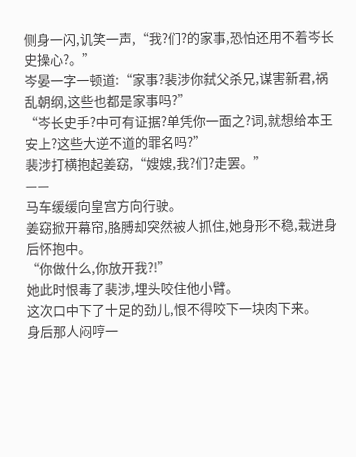侧身一闪,讥笑一声,“我?们?的家事,恐怕还用不着岑长史操心?。”
岑晏一字一顿道:“家事?裴涉你弑父杀兄,谋害新君,祸乱朝纲,这些也都是家事吗?”
“岑长史手?中可有证据?单凭你一面之?词,就想给本王安上?这些大逆不道的罪名吗?”
裴涉打横抱起姜窈,“嫂嫂,我?们?走罢。”
——
马车缓缓向皇宫方向行驶。
姜窈掀开幕帘,胳膊却突然被人抓住,她身形不稳,栽进身后怀抱中。
“你做什么,你放开我?!”
她此时恨毒了裴涉,埋头咬住他小臂。
这次口中下了十足的劲儿,恨不得咬下一块肉下来。
身后那人闷哼一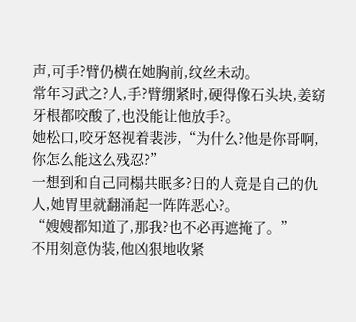声,可手?臂仍横在她胸前,纹丝未动。
常年习武之?人,手?臂绷紧时,硬得像石头块,姜窈牙根都咬酸了,也没能让他放手?。
她松口,咬牙怒视着裴涉,“为什么?他是你哥啊,你怎么能这么残忍?”
一想到和自己同榻共眠多?日的人竟是自己的仇人,她胃里就翻涌起一阵阵恶心?。
“嫂嫂都知道了,那我?也不必再遮掩了。”
不用刻意伪装,他凶狠地收紧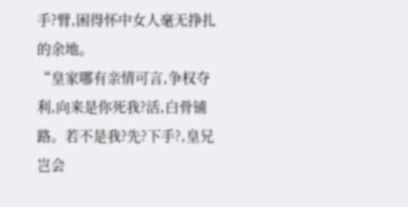手?臂,困得怀中女人毫无挣扎的余地。
“皇家哪有亲情可言,争权夺利,向来是你死我?活,白骨铺路。若不是我?先?下手?,皇兄岂会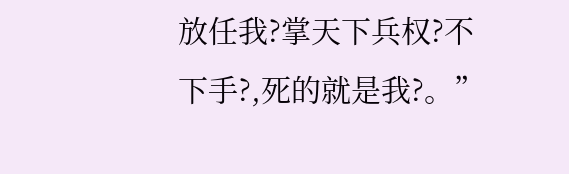放任我?掌天下兵权?不下手?,死的就是我?。”